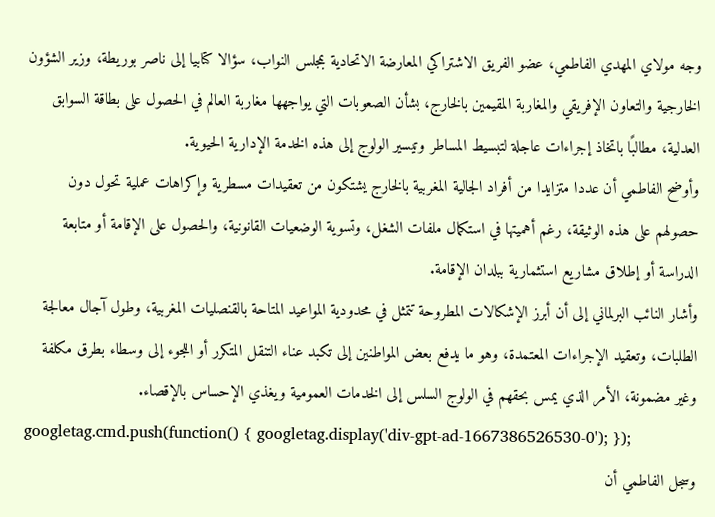وجه مولاي المهدي الفاطمي، عضو الفريق الاشتراكي المعارضة الاتحادية بمجلس النواب، سؤالا كتابيا إلى ناصر بوريطة، وزير الشؤون الخارجية والتعاون الإفريقي والمغاربة المقيمين بالخارج، بشأن الصعوبات التي يواجهها مغاربة العالم في الحصول على بطاقة السوابق العدلية، مطالبًا باتخاذ إجراءات عاجلة لتبسيط المساطر وتيسير الولوج إلى هذه الخدمة الإدارية الحيوية.
وأوضح الفاطمي أن عددا متزايدا من أفراد الجالية المغربية بالخارج يشتكون من تعقيدات مسطرية وإكراهات عملية تحول دون حصولهم على هذه الوثيقة، رغم أهميتها في استكمال ملفات الشغل، وتسوية الوضعيات القانونية، والحصول على الإقامة أو متابعة الدراسة أو إطلاق مشاريع استثمارية ببلدان الإقامة.
وأشار النائب البرلماني إلى أن أبرز الإشكالات المطروحة تتمثل في محدودية المواعيد المتاحة بالقنصليات المغربية، وطول آجال معالجة الطلبات، وتعقيد الإجراءات المعتمدة، وهو ما يدفع بعض المواطنين إلى تكبد عناء التنقل المتكرر أو اللجوء إلى وسطاء بطرق مكلفة وغير مضمونة، الأمر الذي يمس بحقهم في الولوج السلس إلى الخدمات العمومية ويغذي الإحساس بالإقصاء.
googletag.cmd.push(function() { googletag.display('div-gpt-ad-1667386526530-0'); });
وسجل الفاطمي أن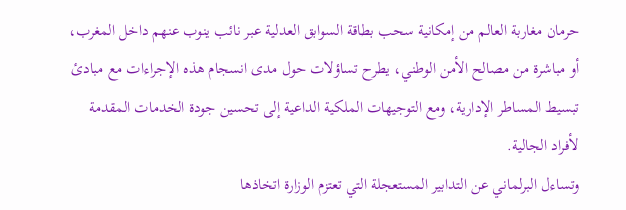حرمان مغاربة العالم من إمكانية سحب بطاقة السوابق العدلية عبر نائب ينوب عنهم داخل المغرب، أو مباشرة من مصالح الأمن الوطني، يطرح تساؤلات حول مدى انسجام هذه الإجراءات مع مبادئ تبسيط المساطر الإدارية، ومع التوجيهات الملكية الداعية إلى تحسين جودة الخدمات المقدمة لأفراد الجالية.
وتساءل البرلماني عن التدابير المستعجلة التي تعتزم الوزارة اتخاذها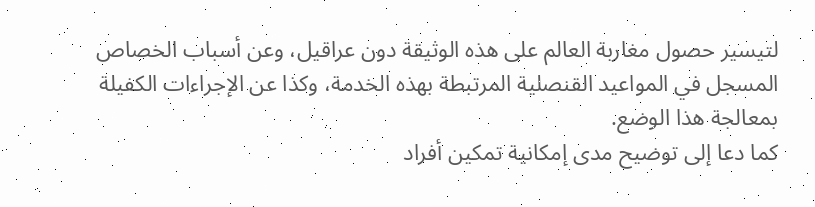لتيسير حصول مغاربة العالم على هذه الوثيقة دون عراقيل، وعن أسباب الخصاص المسجل في المواعيد القنصلية المرتبطة بهذه الخدمة، وكذا عن الإجراءات الكفيلة بمعالجة هذا الوضع.
كما دعا إلى توضيح مدى إمكانية تمكين أفراد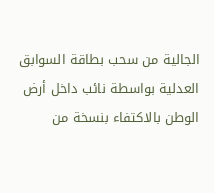الجالية من سحب بطاقة السوابق العدلية بواسطة نائب داخل أرض الوطن بالاكتفاء بنسخة من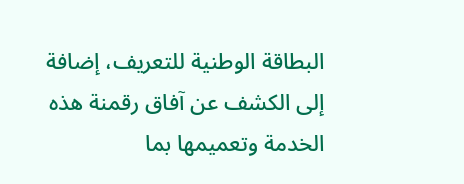البطاقة الوطنية للتعريف، إضافة إلى الكشف عن آفاق رقمنة هذه الخدمة وتعميمها بما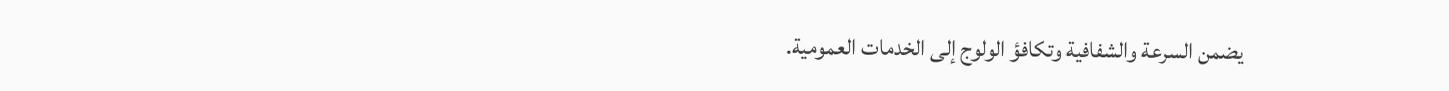يضمن السرعة والشفافية وتكافؤ الولوج إلى الخدمات العمومية.